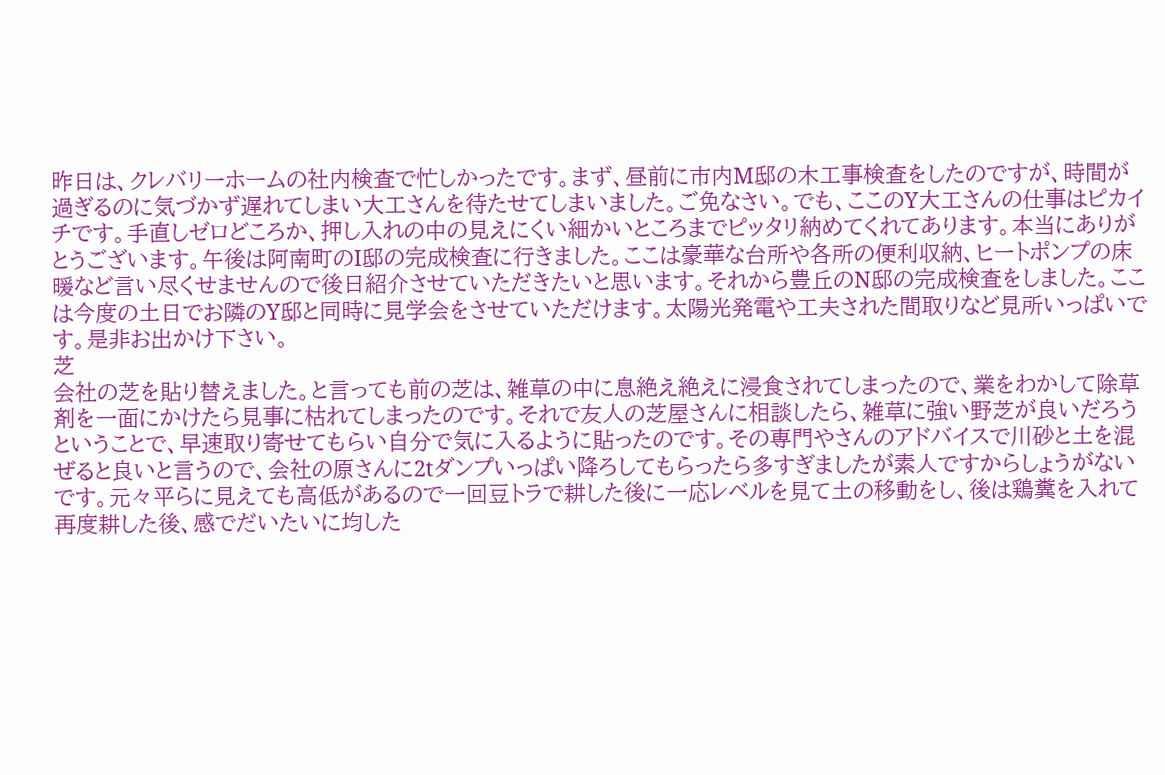昨日は、クレバリーホームの社内検査で忙しかったです。まず、昼前に市内M邸の木工事検査をしたのですが、時間が過ぎるのに気づかず遅れてしまい大工さんを待たせてしまいました。ご免なさい。でも、ここのY大工さんの仕事はピカイチです。手直しゼロどころか、押し入れの中の見えにくい細かいところまでピッタリ納めてくれてあります。本当にありがとうございます。午後は阿南町のI邸の完成検査に行きました。ここは豪華な台所や各所の便利収納、ヒートポンプの床暖など言い尽くせませんので後日紹介させていただきたいと思います。それから豊丘のN邸の完成検査をしました。ここは今度の土日でお隣のY邸と同時に見学会をさせていただけます。太陽光発電や工夫された間取りなど見所いっぱいです。是非お出かけ下さい。
芝
会社の芝を貼り替えました。と言っても前の芝は、雑草の中に息絶え絶えに浸食されてしまったので、業をわかして除草剤を一面にかけたら見事に枯れてしまったのです。それで友人の芝屋さんに相談したら、雑草に強い野芝が良いだろうということで、早速取り寄せてもらい自分で気に入るように貼ったのです。その専門やさんのアドバイスで川砂と土を混ぜると良いと言うので、会社の原さんに2tダンプいっぱい降ろしてもらったら多すぎましたが素人ですからしょうがないです。元々平らに見えても高低があるので一回豆トラで耕した後に一応レベルを見て土の移動をし、後は鶏糞を入れて再度耕した後、感でだいたいに均した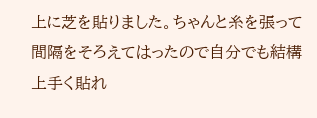上に芝を貼りました。ちゃんと糸を張って間隔をそろえてはったので自分でも結構上手く貼れ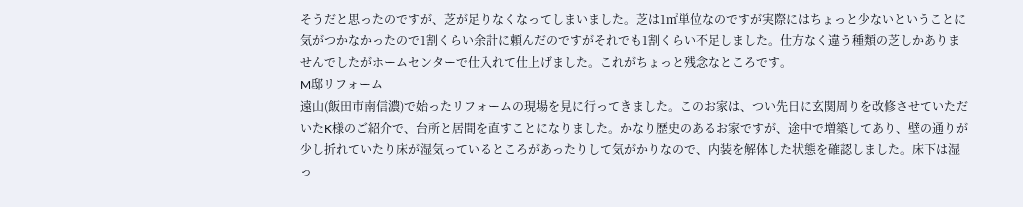そうだと思ったのですが、芝が足りなくなってしまいました。芝は1㎡単位なのですが実際にはちょっと少ないということに気がつかなかったので1割くらい余計に頼んだのですがそれでも1割くらい不足しました。仕方なく違う種類の芝しかありませんでしたがホームセンターで仕入れて仕上げました。これがちょっと残念なところです。
M邸リフォーム
遠山(飯田市南信濃)で始ったリフォームの現場を見に行ってきました。このお家は、つい先日に玄関周りを改修させていただいたK様のご紹介で、台所と居間を直すことになりました。かなり歴史のあるお家ですが、途中で増築してあり、壁の通りが少し折れていたり床が湿気っているところがあったりして気がかりなので、内装を解体した状態を確認しました。床下は湿っ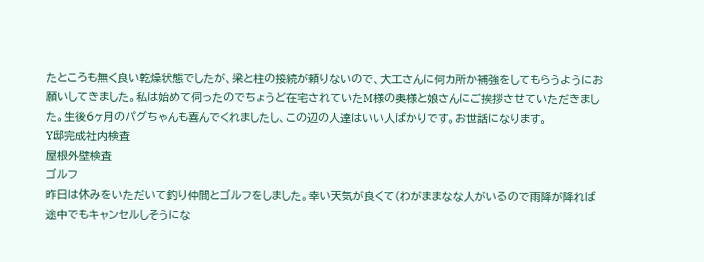たところも無く良い乾燥状態でしたが、梁と柱の接続が頼りないので、大工さんに何カ所か補強をしてもらうようにお願いしてきました。私は始めて伺ったのでちょうど在宅されていたM様の奥様と娘さんにご挨拶させていただきました。生後6ヶ月のパグちゃんも喜んでくれましたし、この辺の人達はいい人ばかりです。お世話になります。
Y邸完成社内検査
屋根外壁検査
ゴルフ
昨日は休みをいただいて釣り仲間とゴルフをしました。幸い天気が良くて(わがままなな人がいるので雨降が降れば途中でもキャンセルしそうにな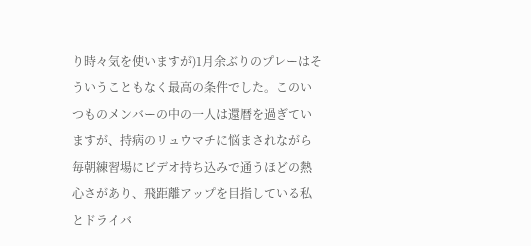り時々気を使いますが)1月余ぶりのプレーはそういうこともなく最高の条件でした。このいつものメンバーの中の一人は還暦を過ぎていますが、持病のリュウマチに悩まされながら毎朝練習場にビデオ持ち込みで通うほどの熱心さがあり、飛距離アップを目指している私とドライバ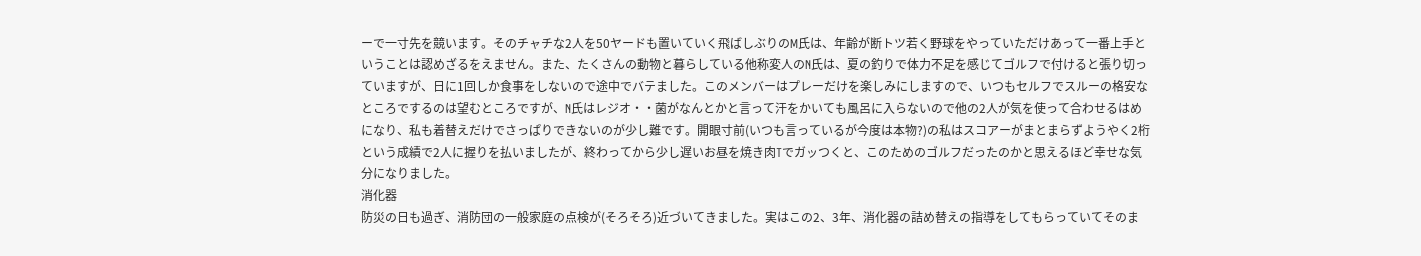ーで一寸先を競います。そのチャチな2人を50ヤードも置いていく飛ばしぶりのM氏は、年齢が断トツ若く野球をやっていただけあって一番上手ということは認めざるをえません。また、たくさんの動物と暮らしている他称変人のN氏は、夏の釣りで体力不足を感じてゴルフで付けると張り切っていますが、日に1回しか食事をしないので途中でバテました。このメンバーはプレーだけを楽しみにしますので、いつもセルフでスルーの格安なところでするのは望むところですが、N氏はレジオ・・菌がなんとかと言って汗をかいても風呂に入らないので他の2人が気を使って合わせるはめになり、私も着替えだけでさっぱりできないのが少し難です。開眼寸前(いつも言っているが今度は本物?)の私はスコアーがまとまらずようやく2桁という成績で2人に握りを払いましたが、終わってから少し遅いお昼を焼き肉Tでガッつくと、このためのゴルフだったのかと思えるほど幸せな気分になりました。
消化器
防災の日も過ぎ、消防団の一般家庭の点検が(そろそろ)近づいてきました。実はこの2、3年、消化器の詰め替えの指導をしてもらっていてそのま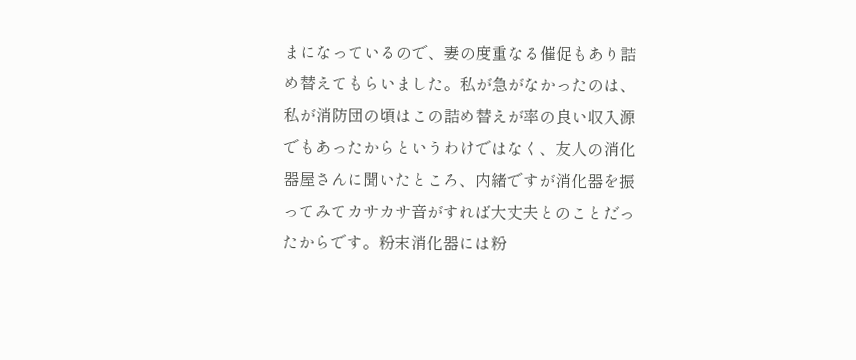まになっているので、妻の度重なる催促もあり詰め替えてもらいました。私が急がなかったのは、私が消防団の頃はこの詰め替えが率の良い収入源でもあったからというわけではなく、友人の消化器屋さんに聞いたところ、内緒ですが消化器を振ってみてカサカサ音がすれば大丈夫とのことだったからです。粉末消化器には粉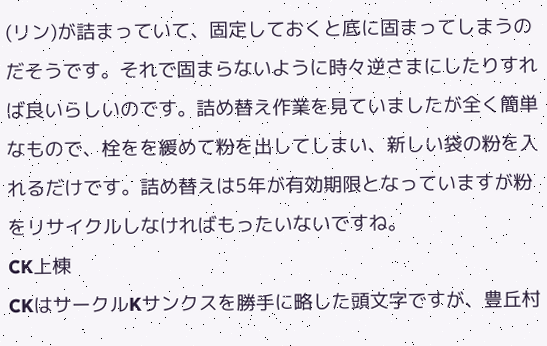(リン)が詰まっていて、固定しておくと底に固まってしまうのだそうです。それで固まらないように時々逆さまにしたりすれば良いらしいのです。詰め替え作業を見ていましたが全く簡単なもので、栓をを緩めて粉を出してしまい、新しい袋の粉を入れるだけです。詰め替えは5年が有効期限となっていますが粉をリサイクルしなければもったいないですね。
CK上棟
CKはサークルKサンクスを勝手に略した頭文字ですが、豊丘村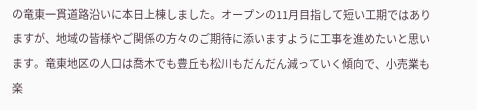の竜東一貫道路沿いに本日上棟しました。オープンの11月目指して短い工期ではありますが、地域の皆様やご関係の方々のご期待に添いますように工事を進めたいと思います。竜東地区の人口は喬木でも豊丘も松川もだんだん減っていく傾向で、小売業も楽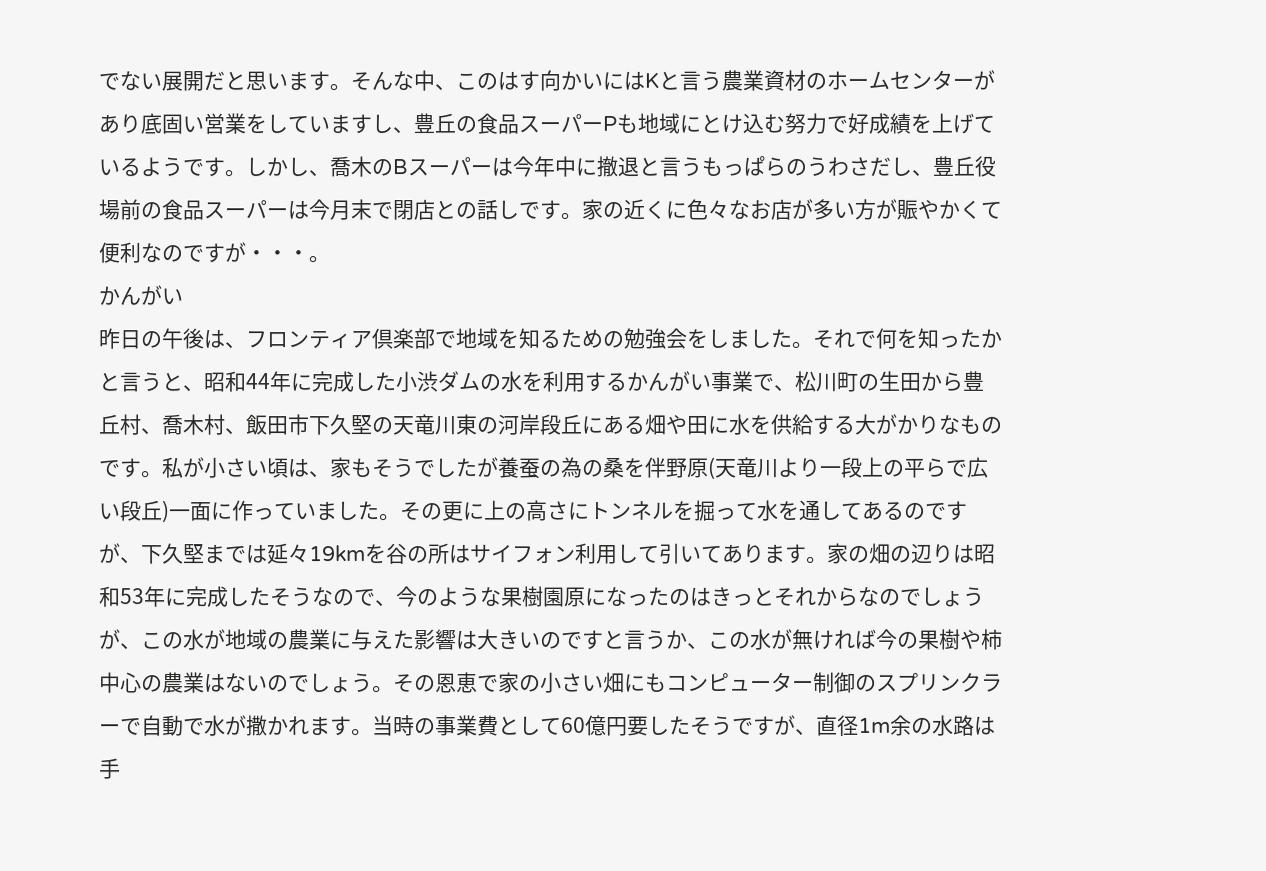でない展開だと思います。そんな中、このはす向かいにはKと言う農業資材のホームセンターがあり底固い営業をしていますし、豊丘の食品スーパーPも地域にとけ込む努力で好成績を上げているようです。しかし、喬木のBスーパーは今年中に撤退と言うもっぱらのうわさだし、豊丘役場前の食品スーパーは今月末で閉店との話しです。家の近くに色々なお店が多い方が賑やかくて便利なのですが・・・。
かんがい
昨日の午後は、フロンティア倶楽部で地域を知るための勉強会をしました。それで何を知ったかと言うと、昭和44年に完成した小渋ダムの水を利用するかんがい事業で、松川町の生田から豊丘村、喬木村、飯田市下久堅の天竜川東の河岸段丘にある畑や田に水を供給する大がかりなものです。私が小さい頃は、家もそうでしたが養蚕の為の桑を伴野原(天竜川より一段上の平らで広い段丘)一面に作っていました。その更に上の高さにトンネルを掘って水を通してあるのですが、下久堅までは延々19kmを谷の所はサイフォン利用して引いてあります。家の畑の辺りは昭和53年に完成したそうなので、今のような果樹園原になったのはきっとそれからなのでしょうが、この水が地域の農業に与えた影響は大きいのですと言うか、この水が無ければ今の果樹や柿中心の農業はないのでしょう。その恩恵で家の小さい畑にもコンピューター制御のスプリンクラーで自動で水が撒かれます。当時の事業費として60億円要したそうですが、直径1m余の水路は手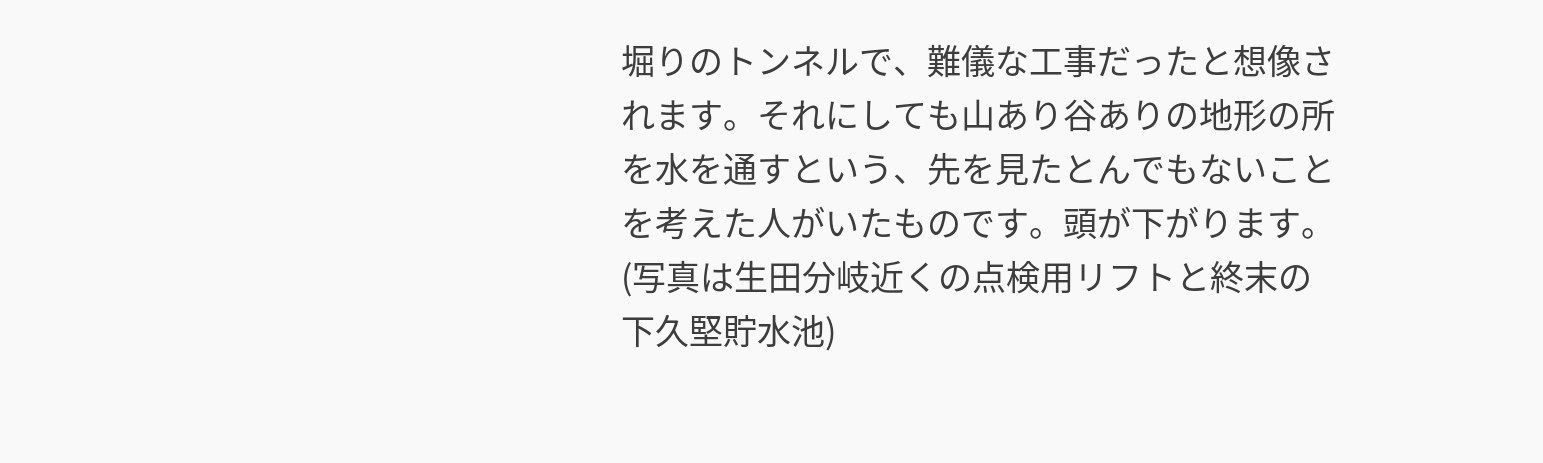堀りのトンネルで、難儀な工事だったと想像されます。それにしても山あり谷ありの地形の所を水を通すという、先を見たとんでもないことを考えた人がいたものです。頭が下がります。(写真は生田分岐近くの点検用リフトと終末の下久堅貯水池)